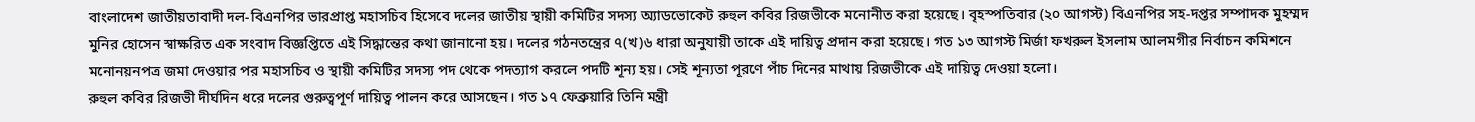বাংলাদেশ জাতীয়তাবাদী দল-বিএনপির ভারপ্রাপ্ত মহাসচিব হিসেবে দলের জাতীয় স্থায়ী কমিটির সদস্য অ্যাডভোকেট রুহুল কবির রিজভীকে মনোনীত করা হয়েছে। বৃহস্পতিবার (২০ আগস্ট) বিএনপির সহ-দপ্তর সম্পাদক মুহম্মদ মুনির হোসেন স্বাক্ষরিত এক সংবাদ বিজ্ঞপ্তিতে এই সিদ্ধান্তের কথা জানানো হয়। দলের গঠনতন্ত্রের ৭(খ)৬ ধারা অনুযায়ী তাকে এই দায়িত্ব প্রদান করা হয়েছে। গত ১৩ আগস্ট মির্জা ফখরুল ইসলাম আলমগীর নির্বাচন কমিশনে মনোনয়নপত্র জমা দেওয়ার পর মহাসচিব ও স্থায়ী কমিটির সদস্য পদ থেকে পদত্যাগ করলে পদটি শূন্য হয়। সেই শূন্যতা পূরণে পাঁচ দিনের মাথায় রিজভীকে এই দায়িত্ব দেওয়া হলো।
রুহুল কবির রিজভী দীর্ঘদিন ধরে দলের গুরুত্বপূর্ণ দায়িত্ব পালন করে আসছেন। গত ১৭ ফেব্রুয়ারি তিনি মন্ত্রী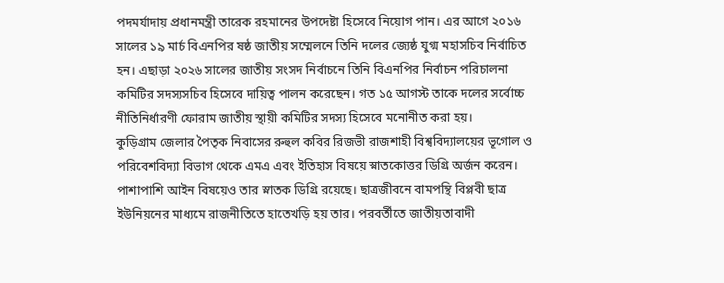পদমর্যাদায় প্রধানমন্ত্রী তারেক রহমানের উপদেষ্টা হিসেবে নিয়োগ পান। এর আগে ২০১৬ সালের ১৯ মার্চ বিএনপির ষষ্ঠ জাতীয় সম্মেলনে তিনি দলের জ্যেষ্ঠ যুগ্ম মহাসচিব নির্বাচিত হন। এছাড়া ২০২৬ সালের জাতীয় সংসদ নির্বাচনে তিনি বিএনপির নির্বাচন পরিচালনা কমিটির সদস্যসচিব হিসেবে দায়িত্ব পালন করেছেন। গত ১৫ আগস্ট তাকে দলের সর্বোচ্চ নীতিনির্ধারণী ফোরাম জাতীয় স্থায়ী কমিটির সদস্য হিসেবে মনোনীত করা হয়।
কুড়িগ্রাম জেলার পৈতৃক নিবাসের রুহুল কবির রিজভী রাজশাহী বিশ্ববিদ্যালয়ের ভূগোল ও পরিবেশবিদ্যা বিভাগ থেকে এমএ এবং ইতিহাস বিষয়ে স্নাতকোত্তর ডিগ্রি অর্জন করেন। পাশাপাশি আইন বিষয়েও তার স্নাতক ডিগ্রি রয়েছে। ছাত্রজীবনে বামপন্থি বিপ্লবী ছাত্র ইউনিয়নের মাধ্যমে রাজনীতিতে হাতেখড়ি হয় তার। পরবর্তীতে জাতীয়তাবাদী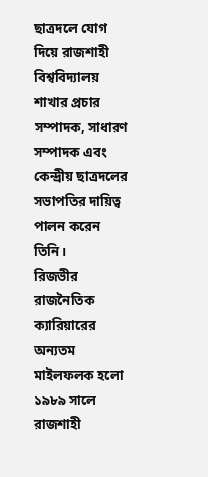ছাত্রদলে যোগ দিয়ে রাজশাহী বিশ্ববিদ্যালয় শাখার প্রচার সম্পাদক, সাধারণ সম্পাদক এবং কেন্দ্রীয় ছাত্রদলের সভাপতির দায়িত্ব পালন করেন তিনি।
রিজভীর রাজনৈতিক ক্যারিয়ারের অন্যতম মাইলফলক হলো ১৯৮৯ সালে রাজশাহী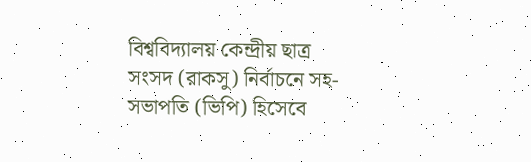বিশ্ববিদ্যালয় কেন্দ্রীয় ছাত্র সংসদ (রাকসু) নির্বাচনে সহ-সভাপতি (ভিপি) হিসেবে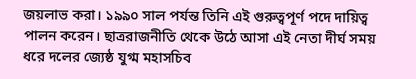জয়লাভ করা। ১৯৯০ সাল পর্যন্ত তিনি এই গুরুত্বপূর্ণ পদে দায়িত্ব পালন করেন। ছাত্ররাজনীতি থেকে উঠে আসা এই নেতা দীর্ঘ সময় ধরে দলের জ্যেষ্ঠ যুগ্ম মহাসচিব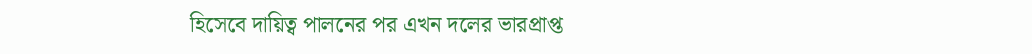হিসেবে দায়িত্ব পালনের পর এখন দলের ভারপ্রাপ্ত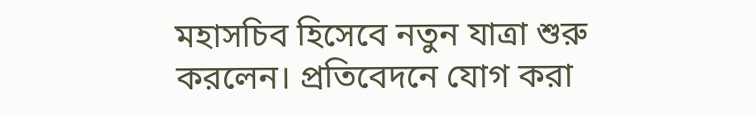মহাসচিব হিসেবে নতুন যাত্রা শুরু করলেন। প্রতিবেদনে যোগ করা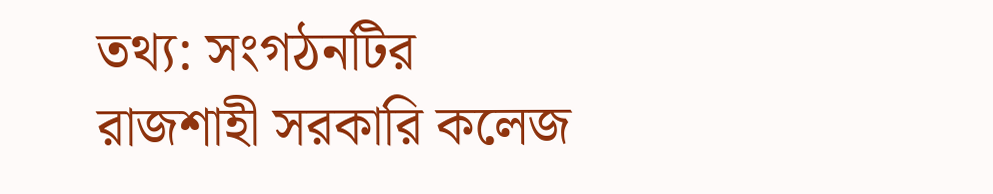তথ্য: সংগঠনটির রাজশাহী সরকারি কলেজ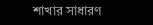শাখার সাধারণ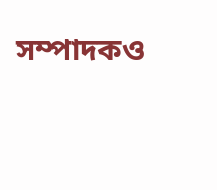সম্পাদকও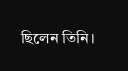ছিলেন তিনি।